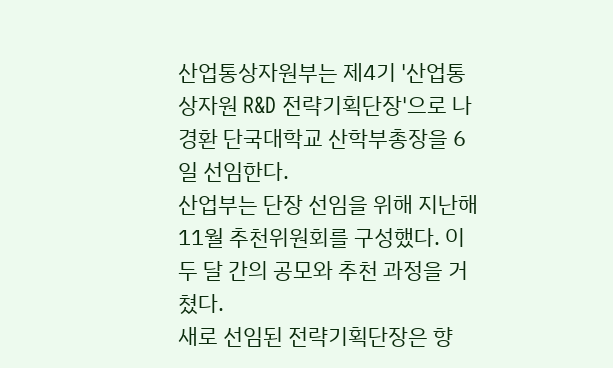산업통상자원부는 제4기 '산업통상자원 R&D 전략기획단장'으로 나경환 단국대학교 산학부총장을 6일 선임한다.
산업부는 단장 선임을 위해 지난해 11월 추천위원회를 구성했다. 이 두 달 간의 공모와 추천 과정을 거쳤다.
새로 선임된 전략기획단장은 향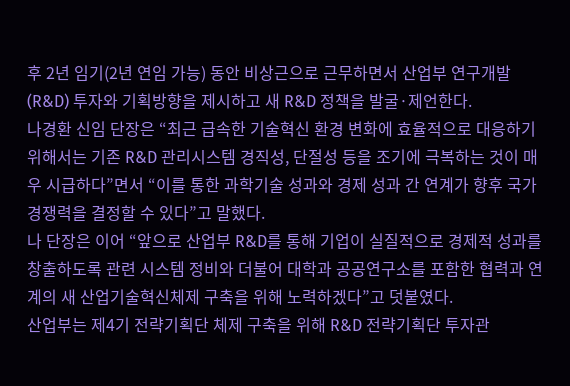후 2년 임기(2년 연임 가능) 동안 비상근으로 근무하면서 산업부 연구개발(R&D) 투자와 기획방향을 제시하고 새 R&D 정책을 발굴·제언한다.
나경환 신임 단장은 “최근 급속한 기술혁신 환경 변화에 효율적으로 대응하기 위해서는 기존 R&D 관리시스템 경직성, 단절성 등을 조기에 극복하는 것이 매우 시급하다”면서 “이를 통한 과학기술 성과와 경제 성과 간 연계가 향후 국가 경쟁력을 결정할 수 있다”고 말했다.
나 단장은 이어 “앞으로 산업부 R&D를 통해 기업이 실질적으로 경제적 성과를 창출하도록 관련 시스템 정비와 더불어 대학과 공공연구소를 포함한 협력과 연계의 새 산업기술혁신체제 구축을 위해 노력하겠다”고 덧붙였다.
산업부는 제4기 전략기획단 체제 구축을 위해 R&D 전략기획단 투자관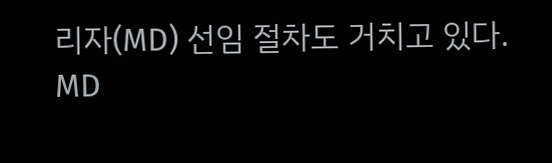리자(MD) 선임 절차도 거치고 있다. MD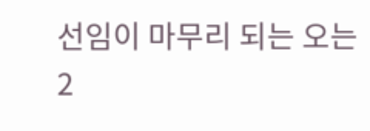선임이 마무리 되는 오는 2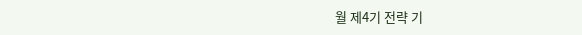월 제4기 전략 기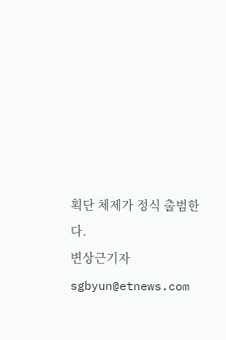획단 체제가 정식 출범한다.
변상근기자 sgbyun@etnews.com